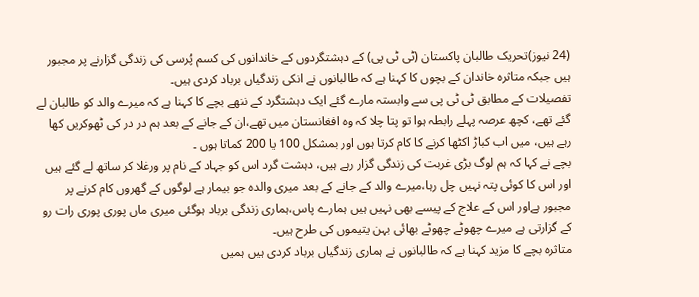(24 نیوز)تحریک طالبان پاکستان (ٹی ٹی پی) کے دہشتگردوں کے خاندانوں کی کسم پُرسی کی زندگی گزارنے پر مجبور ہیں جبکہ متاثرہ خاندان کے بچوں کا کہنا ہے کہ طالبانوں نے انکی زندگیاں برباد کردی ہیں۔
تفصیلات کے مطابق ٹی ٹی پی سے وابستہ مارے گئے ایک دہشتگرد کے ننھے بچے کا کہنا ہے کہ میرے والد کو طالبان لے گئے تھے، کچھ عرصہ پہلے رابطہ ہوا تو پتا چلا کہ وہ افغانستان میں تھے،ان کے جانے کے بعد ہم در در کی ٹھوکریں کھا رہے ہیں، میں اب کباڑ اکٹھا کرنے کا کام کرتا ہوں اور بمشکل 100 یا 200 کماتا ہوں ۔
بچے نے کہا کہ ہم لوگ بڑی غربت کی زندگی گزار رہے ہیں، دہشت گرد اس کو جہاد کے نام پر ورغلا کر ساتھ لے گئے ہیں اور اس کا کوئی پتہ نہیں چل رہا،میرے والد کے جانے کے بعد میری والدہ جو بیمار ہے لوگوں کے گھروں کام کرنے پر مجبور ہےاور اس کے علاج کے پیسے بھی نہیں ہیں ہمارے پاس،ہماری زندگی برباد ہوگئی میری ماں پوری پوری رات رو کے گزارتی ہے میرے چھوٹے چھوٹے بھائی بہن یتیموں کی طرح ہیں۔
متاثرہ بچے کا مزید کہنا ہے کہ طالبانوں نے ہماری زندگیاں برباد کردی ہیں ہمیں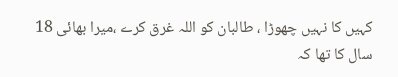کہیں کا نہیں چھوڑا ، طالبان کو اللہ غرق کرے ،میرا بھائی 18 سال کا تھا کہ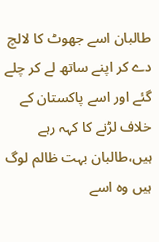طالبان اسے جھوٹ کا لالچ دے کر اپنے ساتھ لے کر چلے گئے اور اسے پاکستان کے خلاف لڑنے کا کہہ رہے ہیں،طالبان بہت ظالم لوگ ہیں وہ اسے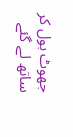جھوٹ بول کر ساتھ لے گئے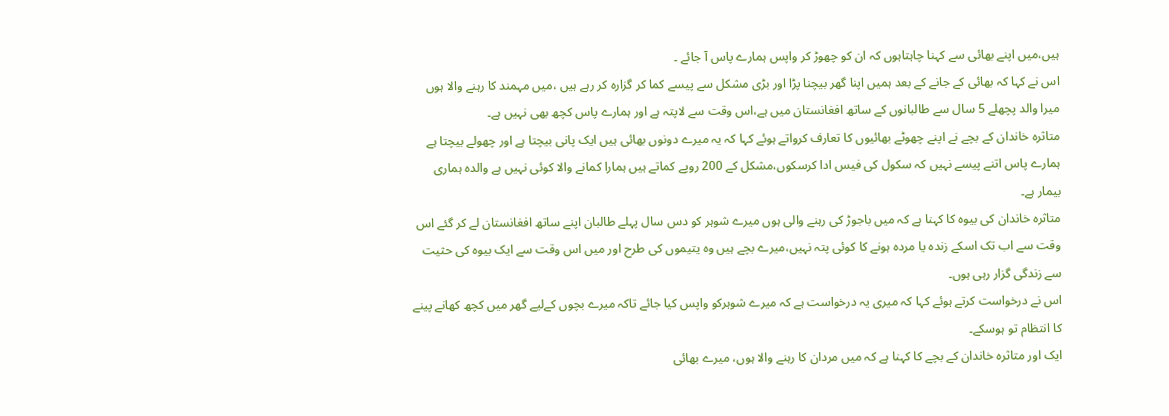ہیں،میں اپنے بھائی سے کہنا چاہتاہوں کہ ان کو چھوڑ کر واپس ہمارے پاس آ جائے ۔
اس نے کہا کہ بھائی کے جانے کے بعد ہمیں اپنا گھر بیچنا پڑا اور بڑی مشکل سے پیسے کما کر گزارہ کر رہے ہیں ،میں مہمند کا رہنے والا ہوں میرا والد پچھلے 5 سال سے طالبانوں کے ساتھ افغانستان میں ہے،اس وقت سے لاپتہ ہے اور ہمارے پاس کچھ بھی نہیں ہے۔
متاثرہ خاندان کے بچے نے اپنے چھوٹے بھائیوں کا تعارف کرواتے ہوئے کہا کہ یہ میرے دونوں بھائی ہیں ایک پانی بیچتا ہے اور چھولے بیچتا ہے ہمارے پاس اتنے پیسے نہیں کہ سکول کی فیس ادا کرسکوں،مشکل کے 200 روپے کماتے ہیں ہمارا کمانے والا کوئی نہیں ہے والدہ ہماری بیمار ہے۔
متاثرہ خاندان کی بیوہ کا کہنا ہے کہ میں باجوڑ کی رہنے والی ہوں میرے شوہر کو دس سال پہلے طالبان اپنے ساتھ افغانستان لے کر گئے اس وقت سے اب تک اسکے زندہ یا مردہ ہونے کا کوئی پتہ نہیں،میرے بچے ہیں وہ یتیموں کی طرح اور میں اس وقت سے ایک بیوہ کی حثیت سے زندگی گزار رہی ہوں۔
اس نے درخواست کرتے ہوئے کہا کہ میری یہ درخواست ہے کہ میرے شوہرکو واپس کیا جائے تاکہ میرے بچوں کےلیے گھر میں کچھ کھانے پینے کا انتظام تو ہوسکے۔
ایک اور متاثرہ خاندان کے بچے کا کہنا ہے کہ میں مردان کا رہنے والا ہوں، میرے بھائی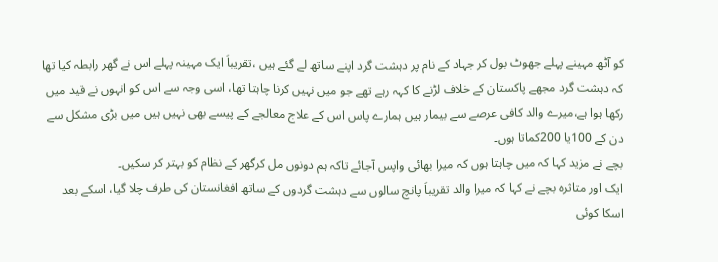کو آٹھ مہینے پہلے جھوٹ بول کر جہاد کے نام پر دہشت گرد اپنے ساتھ لے گئے ہیں ،تقریباَ ایک مہینہ پہلے اس نے گھر رابطہ کیا تھا کہ دہشت گرد مجھے پاکستان کے خلاف لڑنے کا کہہ رہے تھے جو میں نہیں کرنا چاہتا تھا، اسی وجہ سے اس کو انہوں نے قید میں رکھا ہوا ہے،میرے والد کافی عرصے سے بیمار ہیں ہمارے پاس اس کے علاج معالجے کے پیسے بھی نہیں ہیں میں بڑی مشکل سے دن کے 100یا 200کماتا ہوں۔
بچے نے مزید کہا کہ میں چاہتا ہوں کہ میرا بھائی واپس آجائے تاکہ ہم دونوں مل کرگھر کے نظام کو بہتر کر سکیں۔
ایک اور متاثرہ بچے نے کہا کہ میرا والد تقریباَ پانچ سالوں سے دہشت گردوں کے ساتھ افغانستان کی طرف چلا گیا، اسکے بعد اسکا کوئی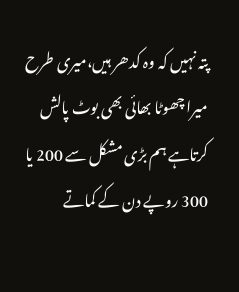پتہ نہیں کہ وہ کدھر ہیں،میری طرح میرا چھوٹا بھائی بھی بوٹ پالش کرتاہے ہم بڑی مشکل سے 200 یا 300 روپے دن کے کماتے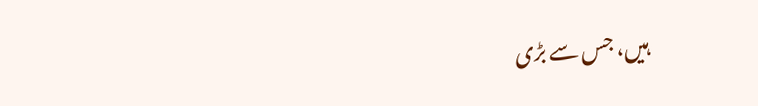ہیں، جس سے بڑی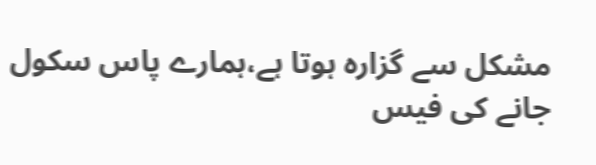مشکل سے گزارہ ہوتا ہے،ہمارے پاس سکول جانے کی فیس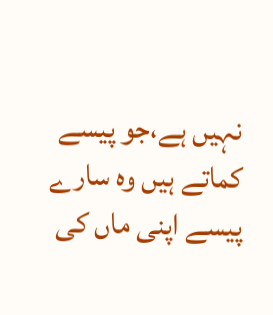نہیں ہے،جو پیسے کماتے ہیں وہ سارے پیسے اپنی ماں کی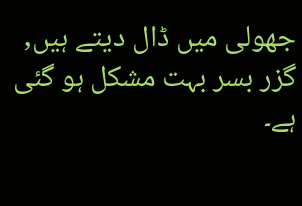جھولی میں ڈال دیتے ہیں, گزر بسر بہت مشکل ہو گئی ہے۔